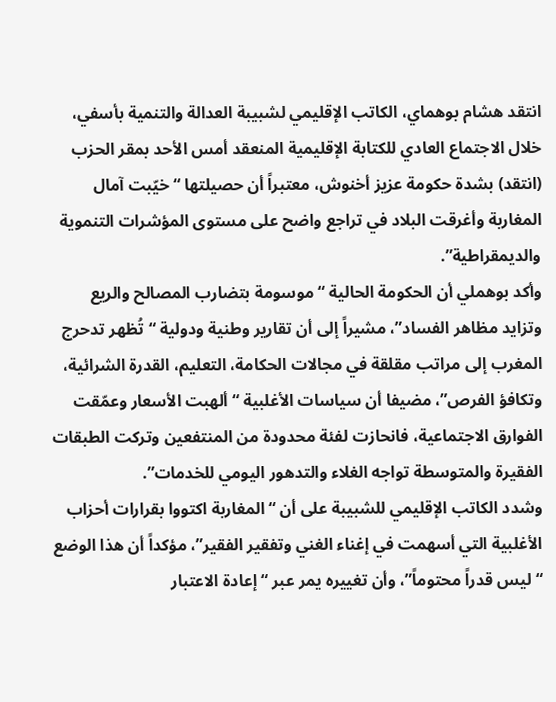انتقد هشام بوهماي، الكاتب الإقليمي لشبيبة العدالة والتنمية بأسفي، خلال الاجتماع العادي للكتابة الإقليمية المنعقد أمس الأحد بمقر الحزب (انتقد) بشدة حكومة عزيز أخنوش، معتبراً أن حصيلتها “خيّبت آمال المغاربة وأغرقت البلاد في تراجع واضح على مستوى المؤشرات التنموية والديمقراطية”.
وأكد بوهملي أن الحكومة الحالية “موسومة بتضارب المصالح والريع وتزايد مظاهر الفساد”، مشيراً إلى أن تقارير وطنية ودولية “تُظهر تدحرج المغرب إلى مراتب مقلقة في مجالات الحكامة، التعليم، القدرة الشرائية، وتكافؤ الفرص”، مضيفا أن سياسات الأغلبية “ألهبت الأسعار وعمّقت الفوارق الاجتماعية، فانحازت لفئة محدودة من المنتفعين وتركت الطبقات الفقيرة والمتوسطة تواجه الغلاء والتدهور اليومي للخدمات”.
وشدد الكاتب الإقليمي للشبيبة على أن “المغاربة اكتووا بقرارات أحزاب الأغلبية التي أسهمت في إغناء الغني وتفقير الفقير”، مؤكداً أن هذا الوضع “ليس قدراً محتوماً”، وأن تغييره يمر عبر “إعادة الاعتبار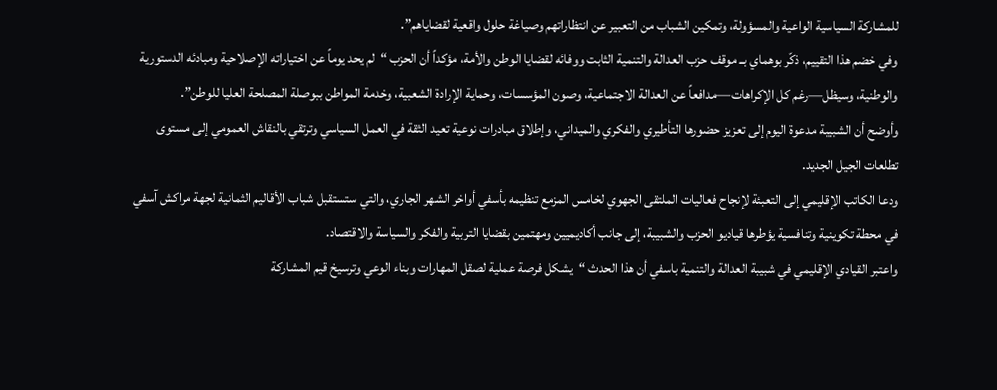للمشاركة السياسية الواعية والمسؤولة، وتمكين الشباب من التعبير عن انتظاراتهم وصياغة حلول واقعية لقضاياهم”.
وفي خضم هذا التقييم، ذكّر بوهماي بــ موقف حزب العدالة والتنمية الثابت ووفائه لقضايا الوطن والأمة، مؤكداً أن الحزب “لم يحد يوماً عن اختياراته الإصلاحية ومبادئه الدستورية والوطنية، وسيظل—رغم كل الإكراهات—مدافعاً عن العدالة الاجتماعية، وصون المؤسسات، وحماية الإرادة الشعبية، وخدمة المواطن ببوصلة المصلحة العليا للوطن”.
وأوضح أن الشبيبة مدعوة اليوم إلى تعزيز حضورها التأطيري والفكري والميداني، وإطلاق مبادرات نوعية تعيد الثقة في العمل السياسي وترتقي بالنقاش العمومي إلى مستوى تطلعات الجيل الجديد.
ودعا الكاتب الإقليمي إلى التعبئة لإنجاح فعاليات الملتقى الجهوي لخامس المزمع تنظيمه بأسفي أواخر الشهر الجاري، والتي ستستقبل شباب الأقاليم الثمانية لجهة مراكش آسفي في محطة تكوينية وتنافسية يؤطرها قياديو الحزب والشبيبة، إلى جانب أكاديميين ومهتمين بقضايا التربية والفكر والسياسة والاقتصاد.
واعتبر القيادي الإقليمي في شبيبة العدالة والتنمية باسفي أن هذا الحدث “يشكل فرصة عملية لصقل المهارات وبناء الوعي وترسيخ قيم المشاركة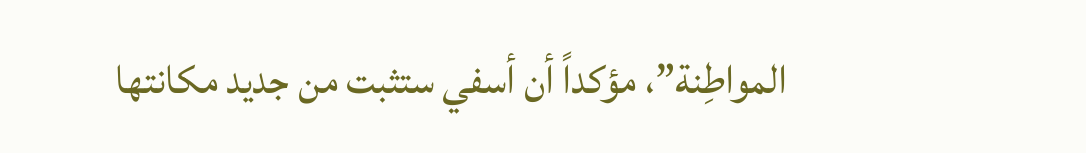المواطِنة”، مؤكداً أن أسفي ستثبت من جديد مكانتها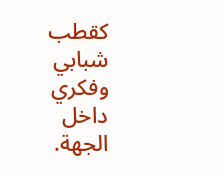كقطب شبابي وفكري داخل الجهة.